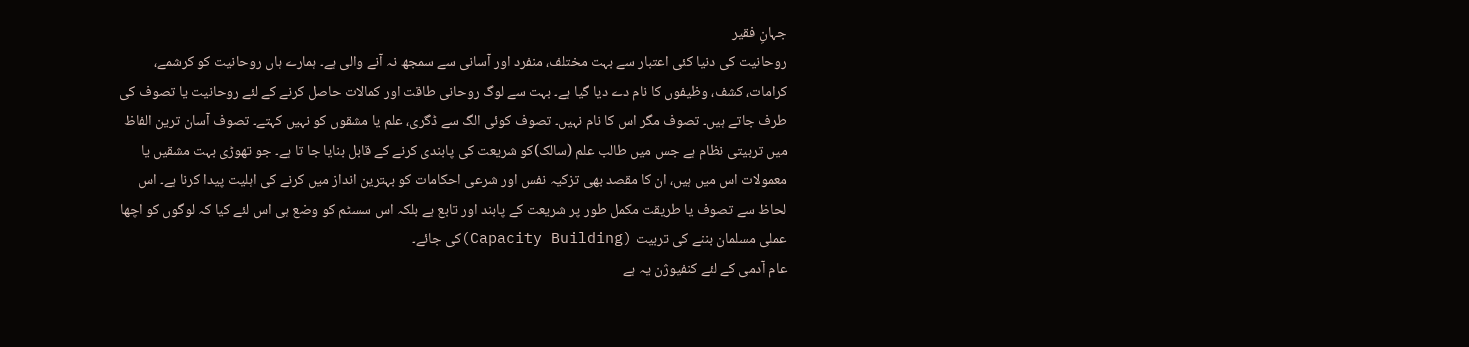جہانِ فقیر
روحانیت کی دنیا کئی اعتبار سے بہت مختلف، منفرد اور آسانی سے سمجھ نہ آنے والی ہے۔ ہمارے ہاں روحانیت کو کرشمے، کرامات، کشف، وظیفوں کا نام دے دیا گیا ہے۔ بہت سے لوگ روحانی طاقت اور کمالات حاصل کرنے کے لئے روحانیت یا تصوف کی طرف جاتے ہیں۔ تصوف مگر اس کا نام نہیں۔ تصوف کوئی الگ سے ڈگری، علم یا مشقوں کو نہیں کہتے۔ تصوف آسان ترین الفاظ میں تربیتی نظام ہے جس میں طالب علم (سالک)کو شریعت کی پابندی کرنے کے قابل بنایا جا تا ہے۔ جو تھوڑی بہت مشقیں یا معمولات اس میں ہیں، ان کا مقصد بھی تزکیہ نفس اور شرعی احکامات کو بہترین انداز میں کرنے کی اہلیت پیدا کرنا ہے۔ اس لحاظ سے تصوف یا طریقت مکمل طور پر شریعت کے پابند اور تابع ہے بلکہ اس سسٹم کو وضع ہی اس لئے کیا کہ لوگوں کو اچھا عملی مسلمان بننے کی تربیت (Capacity Building)کی جائے۔
عام آدمی کے لئے کنفیوژن یہ ہے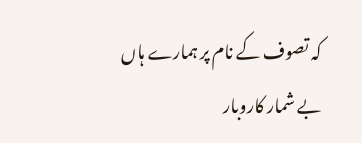کہ تصوف کے نام پر ہمارے ہاں بے شمار کاروبار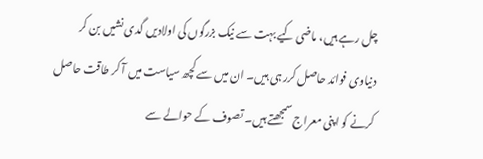چل رہے ہیں، ماضی کیے بہت سے نیک بزرگوں کی اولادیں گدی نشیں بن کر دنیاوی فوائد حاصل کرر ہی ہیں۔ ان میں سے کچھ سیاست میں آ کر طاقت حاصل کرنے کو اپنی معراج سمجھتے ہیں۔ تصوف کے حوالے سے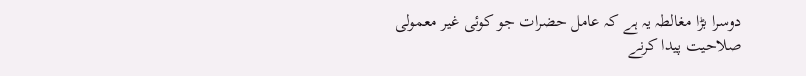دوسرا بڑا مغالطہ یہ ہے کہ عامل حضرات جو کوئی غیر معمولی صلاحیت پیدا کرنے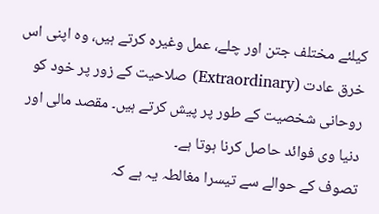کیلئے مختلف جتن اور چلے، عمل وغیرہ کرتے ہیں، وہ اپنی اس خرق عادت (Extraordinary) صلاحیت کے زور پر خود کو روحانی شخصیت کے طور پر پیش کرتے ہیں۔ مقصد مالی اور دنیا وی فوائد حاصل کرنا ہوتا ہے۔
تصوف کے حوالے سے تیسرا مغالطہ یہ ہے کہ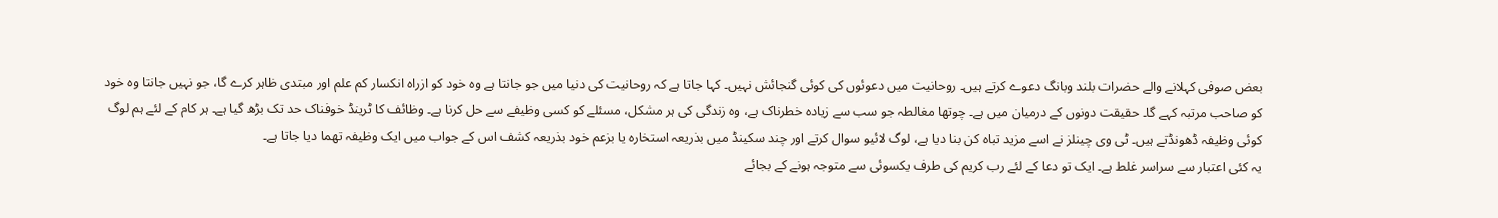بعض صوفی کہلانے والے حضرات بلند وبانگ دعوے کرتے ہیں۔ روحانیت میں دعوئوں کی کوئی گنجائش نہیں۔ کہا جاتا ہے کہ روحانیت کی دنیا میں جو جانتا ہے وہ خود کو ازراہ انکسار کم علم اور مبتدی ظاہر کرے گا، جو نہیں جانتا وہ خود کو صاحب مرتبہ کہے گا۔ حقیقت دونوں کے درمیان میں ہے۔ چوتھا مغالطہ جو سب سے زیادہ خطرناک ہے، وہ زندگی کی ہر مشکل، مسئلے کو کسی وظیفے سے حل کرنا ہے۔ وظائف کا ٹرینڈ خوفناک حد تک بڑھ گیا ہے۔ ہر کام کے لئے ہم لوگ کوئی وظیفہ ڈھونڈتے ہیں۔ ٹی وی چینلز نے اسے مزید تباہ کن بنا دیا ہے، لوگ لائیو سوال کرتے اور چند سکینڈ میں بذریعہ استخارہ یا بزعم خود بذریعہ کشف اس کے جواب میں ایک وظیفہ تھما دیا جاتا ہے۔
یہ کئی اعتبار سے سراسر غلط ہے۔ ایک تو دعا کے لئے رب کریم کی طرف یکسوئی سے متوجہ ہونے کے بجائے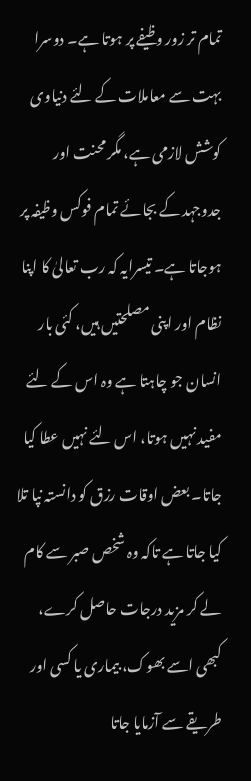تمام تر زور وظیفے پر ہوتا ہے۔ دوسرا بہت سے معاملات کے لئے دنیاوی کوشش لازمی ہے، مگر محنت اور جدوجہد کے بجائے تمام فوکس وظیفہ پر ہوجاتا ہے۔ تیسرایہ کہ رب تعالیٰ کا اپنا نظام اور اپنی مصلحتیں ہیں، کئی بار انسان جو چاہتا ہے وہ اس کے لئے مفید نہیں ہوتا، اس لئے نہیں عطا کیا جاتا۔ بعض اوقات رزق کو دانستہ نپا تلا کیا جاتا ہے تاکہ وہ شخص صبر سے کام لے کر مزید درجات حاصل کرے، کبھی اسے بھوک، بیماری یا کسی اور طریقے سے آزمایا جاتا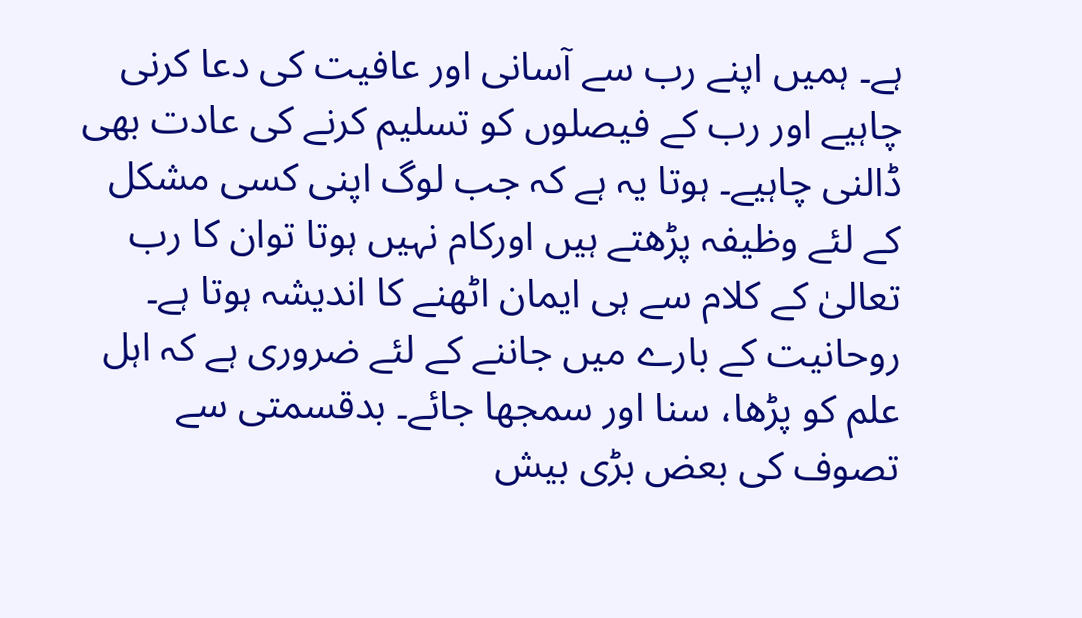ہے۔ ہمیں اپنے رب سے آسانی اور عافیت کی دعا کرنی چاہیے اور رب کے فیصلوں کو تسلیم کرنے کی عادت بھی ڈالنی چاہیے۔ ہوتا یہ ہے کہ جب لوگ اپنی کسی مشکل کے لئے وظیفہ پڑھتے ہیں اورکام نہیں ہوتا توان کا رب تعالیٰ کے کلام سے ہی ایمان اٹھنے کا اندیشہ ہوتا ہے۔
روحانیت کے بارے میں جاننے کے لئے ضروری ہے کہ اہل علم کو پڑھا، سنا اور سمجھا جائے۔ بدقسمتی سے تصوف کی بعض بڑی بیش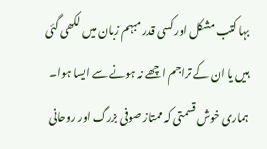بہا کتب مشکل اور کسی قدر مبہم زبان میں لکھی گئی ہیں یا ان کے تراجم اچھے نہ ہونے سے ایسا ہوا۔ ہماری خوش قسمتی کہ ممتاز صوفی بزرگ اور روحانی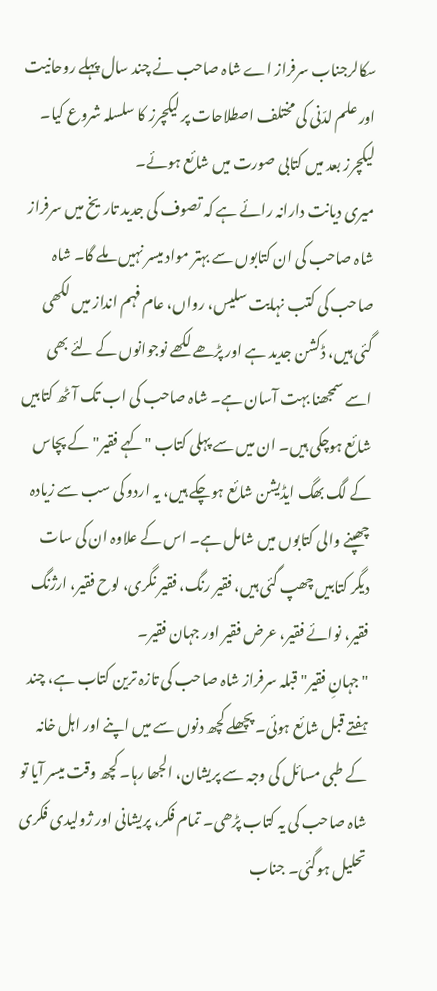سکالرجناب سرفراز اے شاہ صاحب نے چند سال پہلے روحانیت اور علم لدّنی کی مختلف اصطلاحات پر لیکچرز کا سلسلہ شروع کیا۔ لیکچرز بعد میں کتابی صورت میں شائع ہوئے۔
میری دیانت دارانہ رائے ہے کہ تصوف کی جدید تاریخ میں سرفراز شاہ صاحب کی ان کتابوں سے بہتر مواد میسر نہیں ملے گا۔ شاہ صاحب کی کتب نہایت سلیس، رواں، عام فہم انداز میں لکھی گئی ہیں، ڈکشن جدید ہے اور پڑھے لکھے نوجوانوں کے لئے بھی اسے سمجھنا بہت آسان ہے۔ شاہ صاحب کی اب تک آٹھ کتابیں شائع ہوچکی ہیں۔ ان میں سے پہلی کتاب "کہے فقیر"کے پچاس کے لگ بھگ ایڈیشن شائع ہوچکے ہیں، یہ اردو کی سب سے زیادہ چھپنے والی کتابوں میں شامل ہے۔ اس کے علاوہ ان کی سات دیگر کتابیں چھپ گئی ہیں، فقیر رنگ، فقیر نگری، لوح فقیر، ارژنگ فقیر، نوائے فقیر، عرض فقیر اور جہان فقیر۔
"جہانِ فقیر" قبلہ سرفراز شاہ صاحب کی تازہ ترین کتاب ہے، چند ہفتے قبل شائع ہوئی۔ پچھلے کچھ دنوں سے میں اپنے اور اہل خانہ کے طبی مسائل کی وجہ سے پریشان، الجھا رہا۔ کچھ وقت میسر آیا تو شاہ صاحب کی یہ کتاب پڑھی۔ تمام فکر، پریشانی اور ژولیدی فکری تحلیل ہوگئی۔ جناب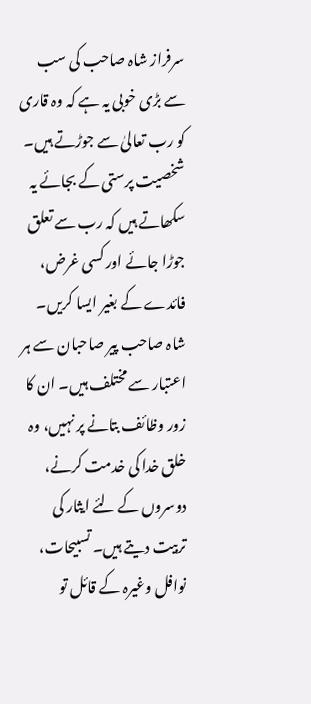سرفراز شاہ صاحب کی سب سے بڑی خوبی یہ ہے کہ وہ قاری کو رب تعالیٰ سے جوڑتے ہیں۔ شخصیت پرستی کے بجائے یہ سکھاتے ہیں کہ رب سے تعلق جوڑا جائے اور کسی غرض، فائدے کے بغیر ایسا کریں۔
شاہ صاحب پیر صاحبان سے ہر اعتبار سے مختلف ہیں۔ ان کا زور وظائف بتانے پر نہیں، وہ خلق خدا کی خدمت کرنے، دوسروں کے لئے ایثار کی تربیت دیتے ہیں۔ تسبیحات، نوافل وغیرہ کے قائل تو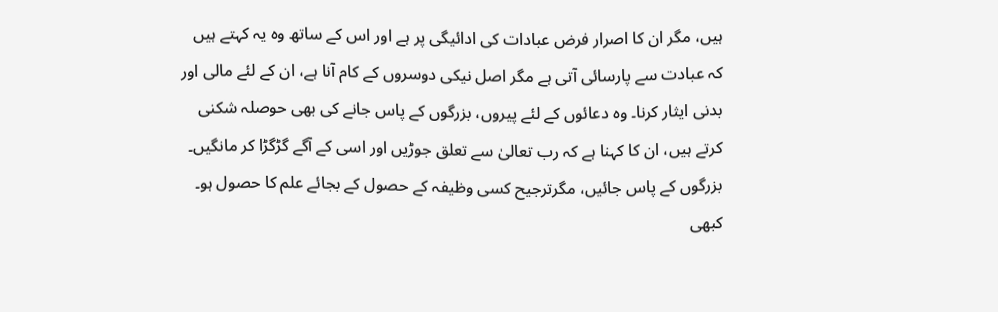ہیں، مگر ان کا اصرار فرض عبادات کی ادائیگی پر ہے اور اس کے ساتھ وہ یہ کہتے ہیں کہ عبادت سے پارسائی آتی ہے مگر اصل نیکی دوسروں کے کام آنا ہے، ان کے لئے مالی اور بدنی ایثار کرنا۔ وہ دعائوں کے لئے پیروں، بزرگوں کے پاس جانے کی بھی حوصلہ شکنی کرتے ہیں، ان کا کہنا ہے کہ رب تعالیٰ سے تعلق جوڑیں اور اسی کے آگے گڑگڑا کر مانگیں۔ بزرگوں کے پاس جائیں، مگرترجیح کسی وظیفہ کے حصول کے بجائے علم کا حصول ہو۔
کبھی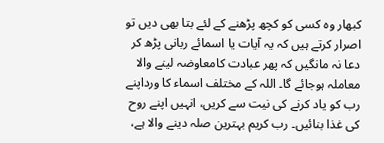کبھار وہ کسی کو کچھ پڑھنے کے لئے بتا بھی دیں تو اصرار کرتے ہیں کہ یہ آیات یا اسمائے ربانی پڑھ کر دعا نہ مانگیں کہ پھر عبادت کامعاوضہ لینے والا معاملہ ہوجائے گا۔ اللہ کے مختلف اسماء کا ورداپنے رب کو یاد کرنے کی نیت سے کریں، انہیں اپنے روح کی غذا بنائیں۔ رب کریم بہترین صلہ دینے والا ہے،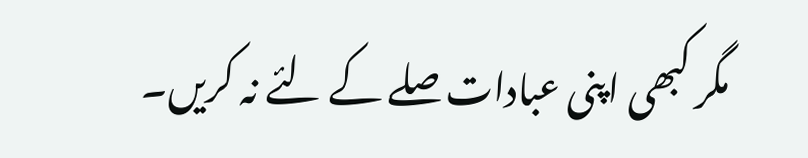مگر کبھی اپنی عبادات صلے کے لئے نہ کریں۔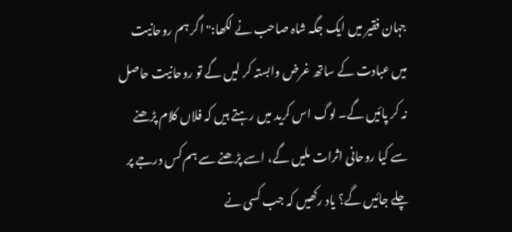جہان فقیر میں ایک جگہ شاہ صاحب نے لکھا:" اگر ہم روحانیت میں عبادت کے ساتھ غرض وابستہ کر لیں گے تو روحانیت حاصل نہ کر پائیں گے۔ لوگ اس کرید میں رہتے ہیں کہ فلاں کلام پڑھنے سے کیا روحانی اثرات ملیں گے، اسے پڑھنے سے ہم کس درجے پر چلے جائیں گے؟ یاد رکھیں کہ جب کسی نے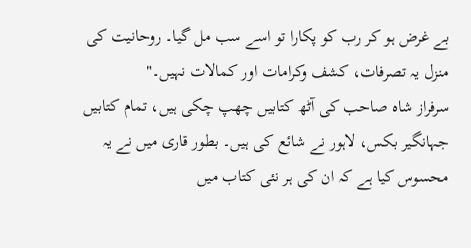بے غرض ہو کر رب کو پکارا تو اسے سب مل گیا۔ روحانیت کی منزل یہ تصرفات، کشف وکرامات اور کمالات نہیں۔"
سرفراز شاہ صاحب کی آٹھ کتابیں چھپ چکی ہیں، تمام کتابیں جہانگیر بکس، لاہور نے شائع کی ہیں۔ بطور قاری میں نے یہ محسوس کیا ہے کہ ان کی ہر نئی کتاب میں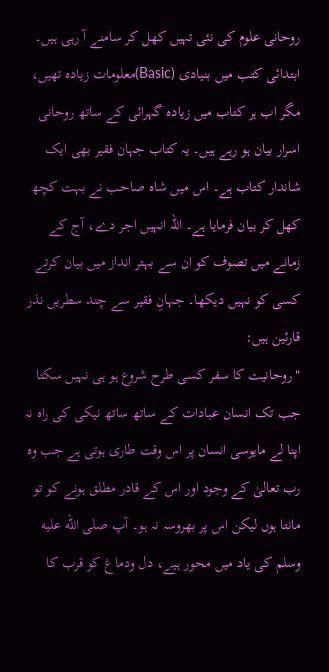روحانی علوم کی نئی تہیں کھل کر سامنے آ رہی ہیں۔ ابتدائی کتب میں بنیادی (Basic)معلومات زیادہ تھیں، مگر اب ہر کتاب میں زیادہ گہرائی کے ساتھ روحانی اسرار بیان ہو رہے ہیں۔ یہ کتاب جہان فقیر بھی ایک شاندار کتاب ہے۔ اس میں شاہ صاحب نے بہت کچھ کھل کر بیان فرمایا ہے۔ اللہ انہیں اجر دے، آج کے زمانے میں تصوف کو ان سے بہتر انداز میں بیان کرتے کسی کو نہیں دیکھا۔ جہانِ فقیر سے چند سطریں نذر قارئین ہیں:
"روحانیت کا سفر کسی طرح شروع ہو ہی نہیں سکتا جب تک انسان عبادات کے ساتھ ساتھ نیکی کی راہ نہ اپنا لے مایوسی انسان پر اس وقت طاری ہوتی ہے جب وہ رب تعالیٰ کے وجود اور اس کے قادر مطلق ہونے کو تو مانتا ہوں لیکن اس پر بھروسہ نہ ہو۔ آپ صلى الله عليه وسلم کی یاد میں محور ہیے، دل ودماغ کو قرب کا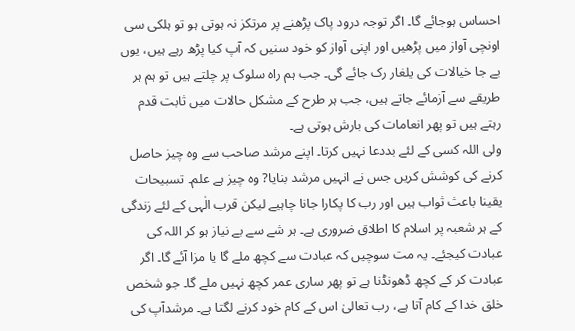احساس ہوجائے گا۔ اگر توجہ درود پاک پڑھنے پر مرتکز نہ ہوتی ہو تو ہلکی سی اونچی آواز میں پڑھیں اور اپنی آواز کو خود سنیں کہ آپ کیا پڑھ رہے ہیں، یوں بے جا خیالات کی یلغار رک جائے گی۔ جب ہم راہ سلوک پر چلتے ہیں تو ہم ہر طریقے سے آزمائے جاتے ہیں، جب ہر طرح کے مشکل حالات میں ثابت قدم رہتے ہیں تو پھر انعامات کی بارش ہوتی ہے۔
ولی اللہ کسی کے لئے بددعا نہیں کرتا۔ اپنے مرشد صاحب سے وہ چیز حاصل کرنے کی کوشش کریں جس نے انہیں مرشد بنایا? وہ چیز ہے علم۔ تسبیحات یقینا باعث ثواب ہیں اور رب کا پکارا جانا چاہیے لیکن قرب الٰہی کے لئے زندگی کے ہر شعبہ پر اسلام کا اطلاق ضروری ہے۔ ہر شے سے بے نیاز ہو کر اللہ کی عبادت کیجئے۔ یہ مت سوچیں کہ عبادت سے کچھ ملے گا یا مزا آئے گا۔ اگر عبادت کر کے کچھ ڈھونڈنا ہے تو پھر ساری عمر کچھ نہیں ملے گا۔ جو شخص خلق خدا کے کام آتا ہے، رب تعالیٰ اس کے کام خود کرنے لگتا ہے۔ مرشدآپ کی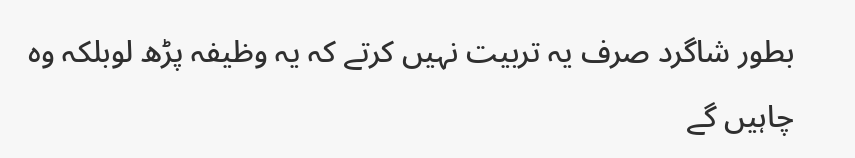بطور شاگرد صرف یہ تربیت نہیں کرتے کہ یہ وظیفہ پڑھ لوبلکہ وہ چاہیں گے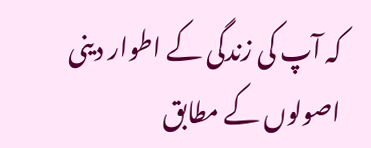کہ آپ کی زندگی کے اطوار دینی اصولوں کے مطابق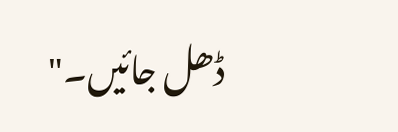ڈھل جائیں۔"